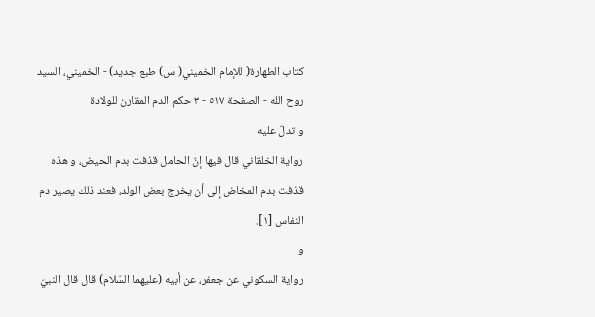كتاب الطهارة( للإمام الخميني( س) طبع جديد) - الخميني، السيد روح الله - الصفحة ٥١٧ - ٣ حكم الدم المقارن للولادة
و تدلّ عليه
رواية الخلقاني قال فيها إنّ الحامل قذفت بدم الحيض، و هذه قذفت بدم المخاض إلى أن يخرج بعض الولد، فعند ذلك يصير دم النفاس [١].
و
رواية السكوني عن جعفر، عن أبيه (عليهما السّلام) قال قال النبيّ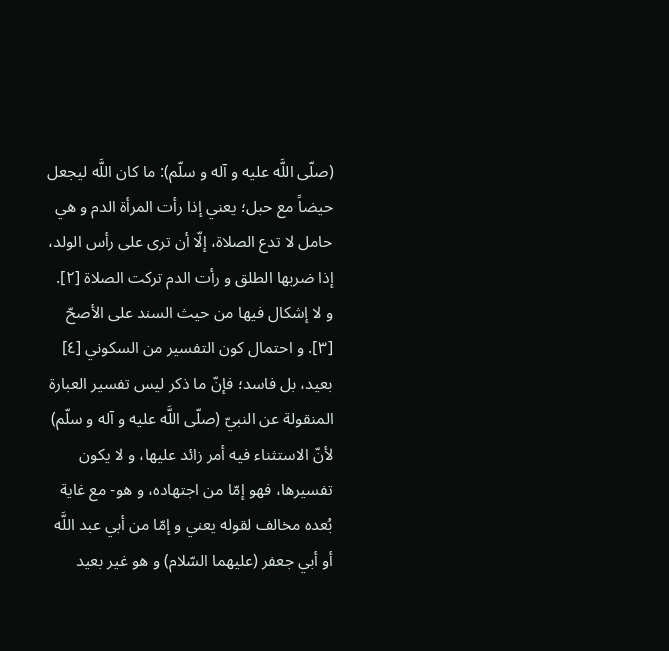(صلّى اللَّه عليه و آله و سلّم): ما كان اللَّه ليجعل حيضاً مع حبل؛ يعني إذا رأت المرأة الدم و هي حامل لا تدع الصلاة، إلّا أن ترى على رأس الولد، إذا ضربها الطلق و رأت الدم تركت الصلاة [٢].
و لا إشكال فيها من حيث السند على الأصحّ [٣]. و احتمال كون التفسير من السكوني [٤] بعيد، بل فاسد؛ فإنّ ما ذكر ليس تفسير العبارة المنقولة عن النبيّ (صلّى اللَّه عليه و آله و سلّم) لأنّ الاستثناء فيه أمر زائد عليها، و لا يكون تفسيرها، فهو إمّا من اجتهاده، و هو- مع غاية بُعده مخالف لقوله يعني و إمّا من أبي عبد اللَّه أو أبي جعفر (عليهما السّلام) و هو غير بعيد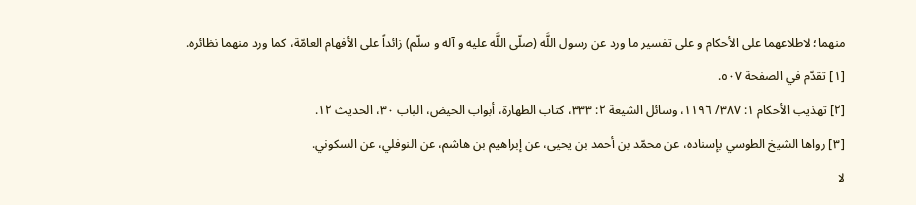منهما؛ لاطلاعهما على الأحكام و على تفسير ما ورد عن رسول اللَّه (صلّى اللَّه عليه و آله و سلّم) زائداً على الأفهام العامّة، كما ورد منهما نظائره.
[١] تقدّم في الصفحة ٥٠٧.
[٢] تهذيب الأحكام ١: ٣٨٧/ ١١٩٦، وسائل الشيعة ٢: ٣٣٣، كتاب الطهارة، أبواب الحيض، الباب ٣٠، الحديث ١٢.
[٣] رواها الشيخ الطوسي بإسناده، عن محمّد بن أحمد بن يحيى، عن إبراهيم بن هاشم، عن النوفلي، عن السكوني.
لا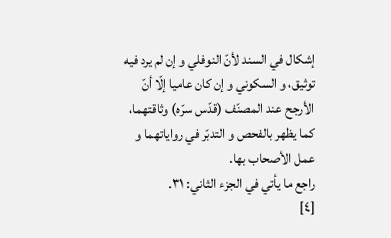إشكال في السند لأنّ النوفلي و إن لم يرد فيه توثيق، و السكوني و إن كان عاميا إلّا أنّ الأرجح عند المصنّف (قدّس سرّه) وثاقتهما، كما يظهر بالفحص و التدبّر في رواياتهما و عمل الأصحاب بها.
راجع ما يأتي في الجزء الثاني: ٣١.
[٤]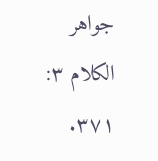جواهر الكلام ٣: ٣٧١.